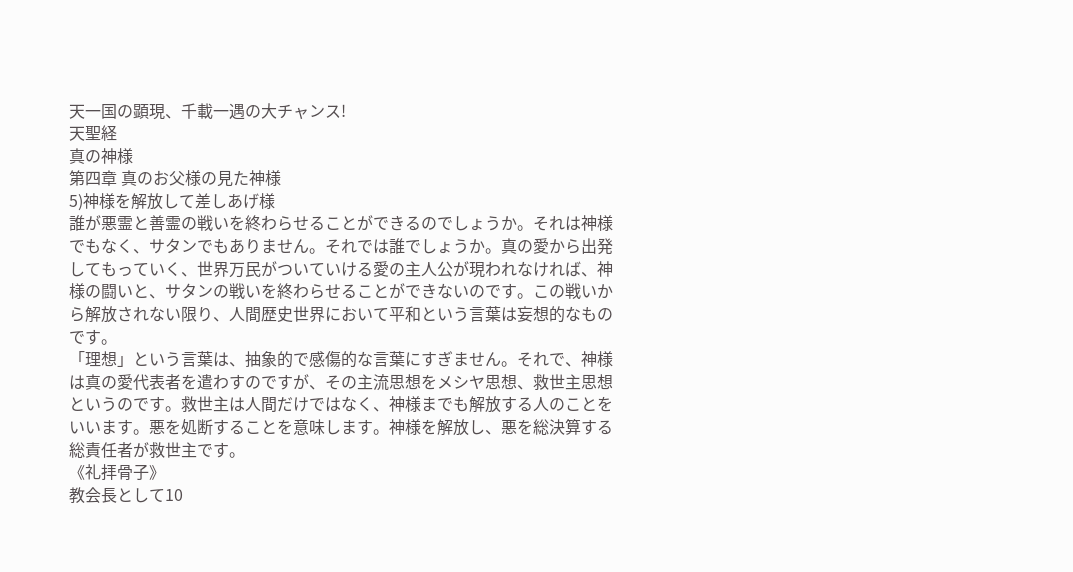天一国の顕現、千載一遇の大チャンス!
天聖経
真の神様
第四章 真のお父様の見た神様
5)神様を解放して差しあげ様
誰が悪霊と善霊の戦いを終わらせることができるのでしょうか。それは神様でもなく、サタンでもありません。それでは誰でしょうか。真の愛から出発してもっていく、世界万民がついていける愛の主人公が現われなければ、神様の闘いと、サタンの戦いを終わらせることができないのです。この戦いから解放されない限り、人間歴史世界において平和という言葉は妄想的なものです。
「理想」という言葉は、抽象的で感傷的な言葉にすぎません。それで、神様は真の愛代表者を遣わすのですが、その主流思想をメシヤ思想、救世主思想というのです。救世主は人間だけではなく、神様までも解放する人のことをいいます。悪を処断することを意味します。神様を解放し、悪を総決算する総責任者が救世主です。
《礼拝骨子》
教会長として10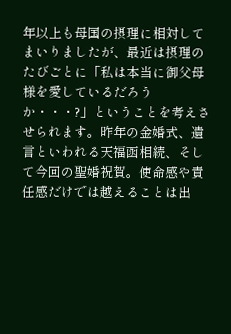年以上も母国の摂理に相対してまいりましたが、最近は摂理のたびごとに「私は本当に御父母様を愛しているだろうか・・・?」ということを考えさせられます。昨年の金婚式、遺言といわれる天福函相続、そして今回の聖婚祝賀。使命感や責任感だけでは越えることは出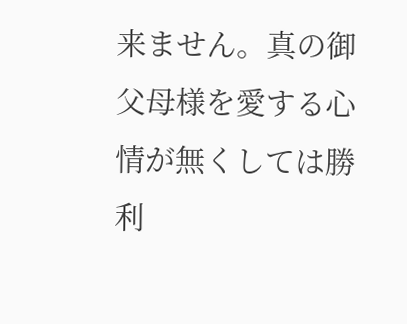来ません。真の御父母様を愛する心情が無くしては勝利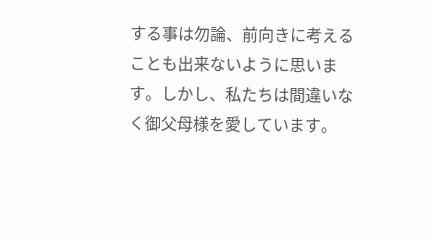する事は勿論、前向きに考えることも出来ないように思います。しかし、私たちは間違いなく御父母様を愛しています。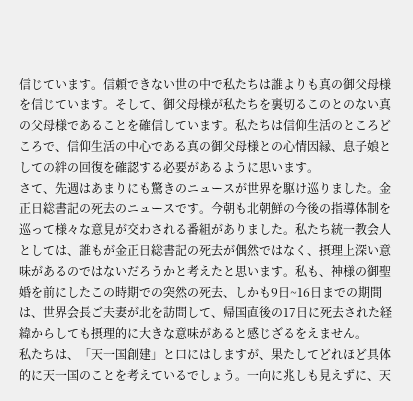信じています。信頼できない世の中で私たちは誰よりも真の御父母様を信じています。そして、御父母様が私たちを裏切るこのとのない真の父母様であることを確信しています。私たちは信仰生活のところどころで、信仰生活の中心である真の御父母様との心情因縁、息子娘としての絆の回復を確認する必要があるように思います。
さて、先週はあまりにも驚きのニュースが世界を駆け巡りました。金正日総書記の死去のニュースです。今朝も北朝鮮の今後の指導体制を巡って様々な意見が交わされる番組がありました。私たち統一教会人としては、誰もが金正日総書記の死去が偶然ではなく、摂理上深い意味があるのではないだろうかと考えたと思います。私も、神様の御聖婚を前にしたこの時期での突然の死去、しかも9日~16日までの期間は、世界会長ご夫妻が北を訪問して、帰国直後の17日に死去された経緯からしても摂理的に大きな意味があると感じざるをえません。
私たちは、「天一国創建」と口にはしますが、果たしてどれほど具体的に天一国のことを考えているでしょう。一向に兆しも見えずに、天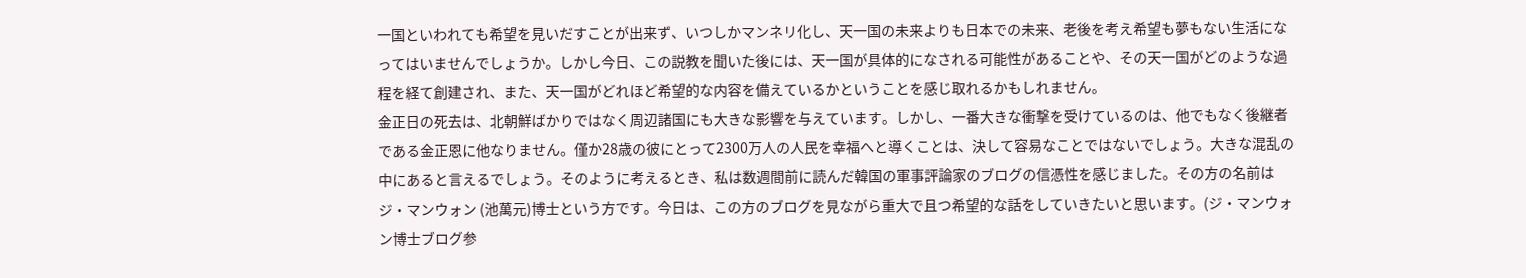一国といわれても希望を見いだすことが出来ず、いつしかマンネリ化し、天一国の未来よりも日本での未来、老後を考え希望も夢もない生活になってはいませんでしょうか。しかし今日、この説教を聞いた後には、天一国が具体的になされる可能性があることや、その天一国がどのような過程を経て創建され、また、天一国がどれほど希望的な内容を備えているかということを感じ取れるかもしれません。
金正日の死去は、北朝鮮ばかりではなく周辺諸国にも大きな影響を与えています。しかし、一番大きな衝撃を受けているのは、他でもなく後継者である金正恩に他なりません。僅か28歳の彼にとって2300万人の人民を幸福へと導くことは、決して容易なことではないでしょう。大きな混乱の中にあると言えるでしょう。そのように考えるとき、私は数週間前に読んだ韓国の軍事評論家のブログの信憑性を感じました。その方の名前はジ・マンウォン (池萬元)博士という方です。今日は、この方のブログを見ながら重大で且つ希望的な話をしていきたいと思います。(ジ・マンウォン博士ブログ参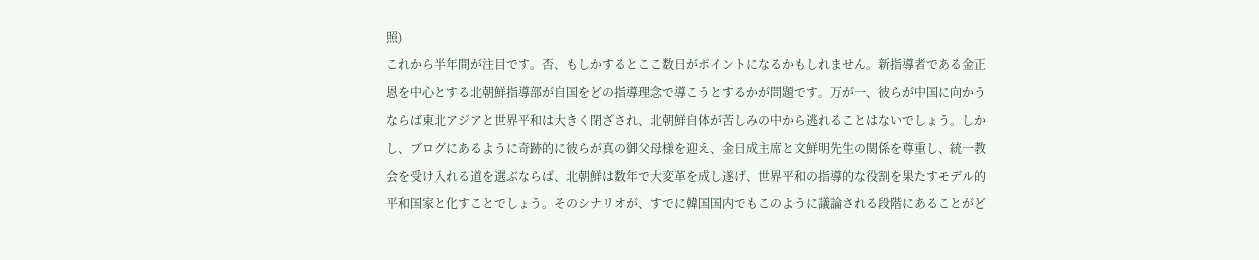照)
これから半年間が注目です。否、もしかするとここ数日がポイントになるかもしれません。新指導者である金正恩を中心とする北朝鮮指導部が自国をどの指導理念で導こうとするかが問題です。万が一、彼らが中国に向かうならば東北アジアと世界平和は大きく閉ざされ、北朝鮮自体が苦しみの中から逃れることはないでしょう。しかし、ブログにあるように奇跡的に彼らが真の御父母様を迎え、金日成主席と文鮮明先生の関係を尊重し、統一教会を受け入れる道を選ぶならば、北朝鮮は数年で大変革を成し遂げ、世界平和の指導的な役割を果たすモデル的平和国家と化すことでしょう。そのシナリオが、すでに韓国国内でもこのように議論される段階にあることがど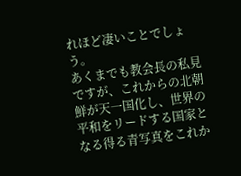れほど凄いことでしょう。
あくまでも教会長の私見ですが、これからの北朝鮮が天一国化し、世界の平和をリードする国家となる得る青写真をこれか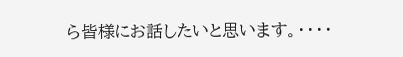ら皆様にお話したいと思います。・・・・